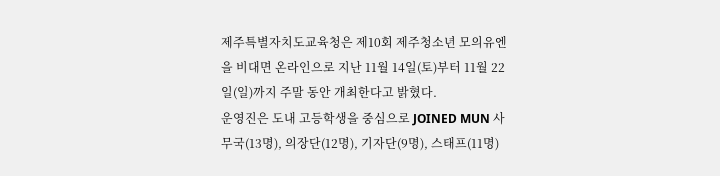제주특별자치도교육청은 제10회 제주청소년 모의유엔을 비대면 온라인으로 지난 11월 14일(토)부터 11월 22일(일)까지 주말 동안 개최한다고 밝혔다.
운영진은 도내 고등학생을 중심으로 JOINED MUN 사무국(13명), 의장단(12명), 기자단(9명), 스태프(11명)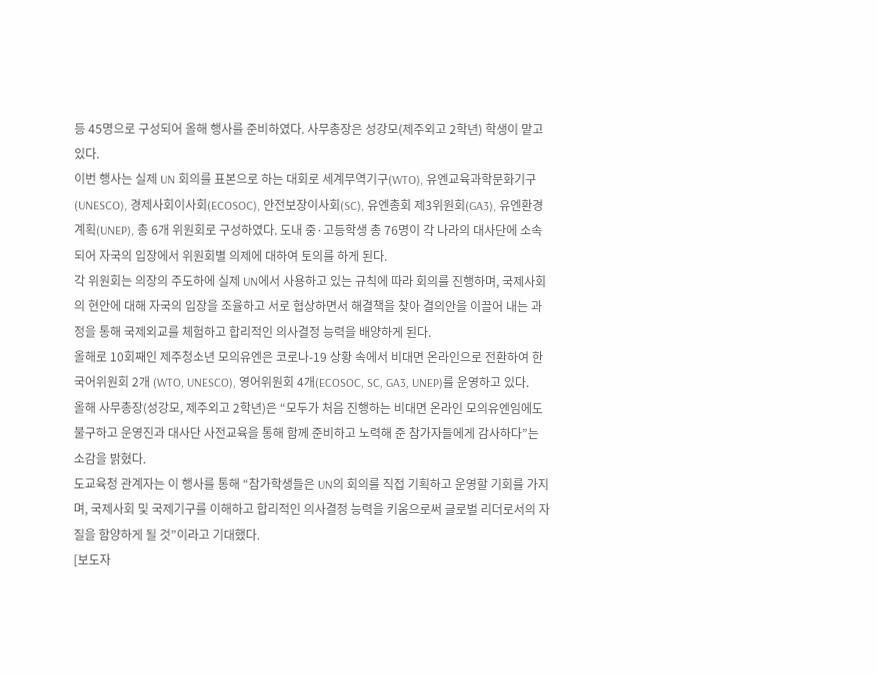등 45명으로 구성되어 올해 행사를 준비하였다. 사무총장은 성강모(제주외고 2학년) 학생이 맡고 있다.
이번 행사는 실제 UN 회의를 표본으로 하는 대회로 세계무역기구(WTO), 유엔교육과학문화기구(UNESCO), 경제사회이사회(ECOSOC), 안전보장이사회(SC), 유엔총회 제3위원회(GA3), 유엔환경계획(UNEP), 총 6개 위원회로 구성하였다. 도내 중·고등학생 총 76명이 각 나라의 대사단에 소속되어 자국의 입장에서 위원회별 의제에 대하여 토의를 하게 된다.
각 위원회는 의장의 주도하에 실제 UN에서 사용하고 있는 규칙에 따라 회의를 진행하며, 국제사회의 현안에 대해 자국의 입장을 조율하고 서로 협상하면서 해결책을 찾아 결의안을 이끌어 내는 과정을 통해 국제외교를 체험하고 합리적인 의사결정 능력을 배양하게 된다.
올해로 10회째인 제주청소년 모의유엔은 코로나-19 상황 속에서 비대면 온라인으로 전환하여 한국어위원회 2개 (WTO, UNESCO), 영어위원회 4개(ECOSOC, SC, GA3, UNEP)를 운영하고 있다.
올해 사무총장(성강모, 제주외고 2학년)은 “모두가 처음 진행하는 비대면 온라인 모의유엔임에도 불구하고 운영진과 대사단 사전교육을 통해 함께 준비하고 노력해 준 참가자들에게 감사하다”는 소감을 밝혔다.
도교육청 관계자는 이 행사를 통해 “참가학생들은 UN의 회의를 직접 기획하고 운영할 기회를 가지며, 국제사회 및 국제기구를 이해하고 합리적인 의사결정 능력을 키움으로써 글로벌 리더로서의 자질을 함양하게 될 것”이라고 기대했다.
[보도자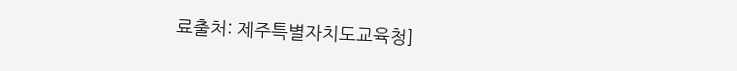료출처: 제주특별자치도교육청]